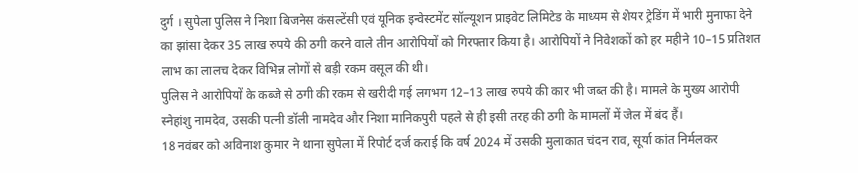दुर्ग । सुपेला पुलिस ने निशा बिजनेस कंसल्टेंसी एवं यूनिक इन्वेस्टमेंट सॉल्यूशन प्राइवेट लिमिटेड के माध्यम से शेयर ट्रेडिंग में भारी मुनाफा देने का झांसा देकर 35 लाख रुपये की ठगी करने वाले तीन आरोपियों को गिरफ्तार किया है। आरोपियों ने निवेशकों को हर महीने 10–15 प्रतिशत लाभ का लालच देकर विभिन्न लोगों से बड़ी रकम वसूल की थी।
पुलिस ने आरोपियों के कब्जे से ठगी की रकम से खरीदी गई लगभग 12–13 लाख रुपये की कार भी जब्त की है। मामले के मुख्य आरोपी स्नेहांशु नामदेव, उसकी पत्नी डॉली नामदेव और निशा मानिकपुरी पहले से ही इसी तरह की ठगी के मामलों में जेल में बंद हैं।
18 नवंबर को अविनाश कुमार ने थाना सुपेला में रिपोर्ट दर्ज कराई कि वर्ष 2024 में उसकी मुलाकात चंदन राव, सूर्या कांत निर्मलकर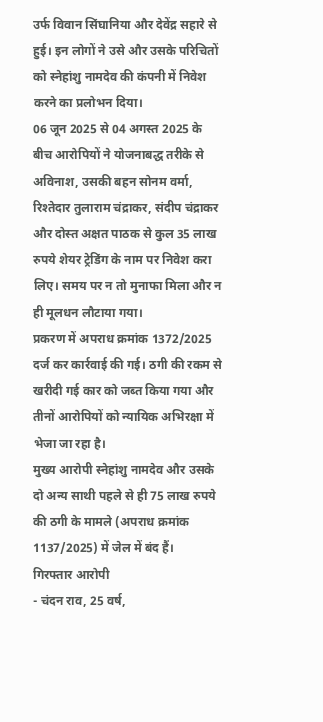उर्फ विवान सिंघानिया और देवेंद्र सहारे से हुई। इन लोगों ने उसे और उसके परिचितों को स्नेहांशु नामदेव की कंपनी में निवेश करने का प्रलोभन दिया।
06 जून 2025 से 04 अगस्त 2025 के बीच आरोपियों ने योजनाबद्ध तरीके से अविनाश, उसकी बहन सोनम वर्मा, रिश्तेदार तुलाराम चंद्राकर, संदीप चंद्राकर और दोस्त अक्षत पाठक से कुल 35 लाख रुपये शेयर ट्रेडिंग के नाम पर निवेश करा लिए। समय पर न तो मुनाफा मिला और न ही मूलधन लौटाया गया।
प्रकरण में अपराध क्रमांक 1372/2025 दर्ज कर कार्रवाई की गई। ठगी की रकम से खरीदी गई कार को जब्त किया गया और तीनों आरोपियों को न्यायिक अभिरक्षा में भेजा जा रहा है।
मुख्य आरोपी स्नेहांशु नामदेव और उसके दो अन्य साथी पहले से ही 75 लाख रुपये की ठगी के मामले (अपराध क्रमांक 1137/2025) में जेल में बंद हैं।
गिरफ्तार आरोपी
- चंदन राव, 25 वर्ष,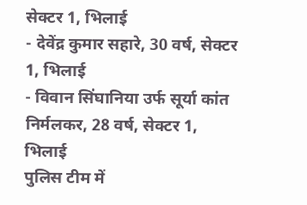सेक्टर 1, भिलाई
- देवेंद्र कुमार सहारे, 30 वर्ष, सेक्टर 1, भिलाई
- विवान सिंघानिया उर्फ सूर्या कांत निर्मलकर, 28 वर्ष, सेक्टर 1, भिलाई
पुलिस टीम में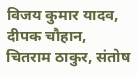विजय कुमार यादव, दीपक चौहान, चितराम ठाकुर, संतोष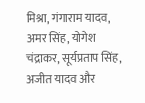मिश्रा, गंगाराम यादव, अमर सिंह, योगेश चंद्राकर, सूर्यप्रताप सिंह, अजीत यादव और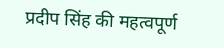प्रदीप सिंह की महत्वपूर्ण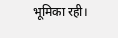भूमिका रही।